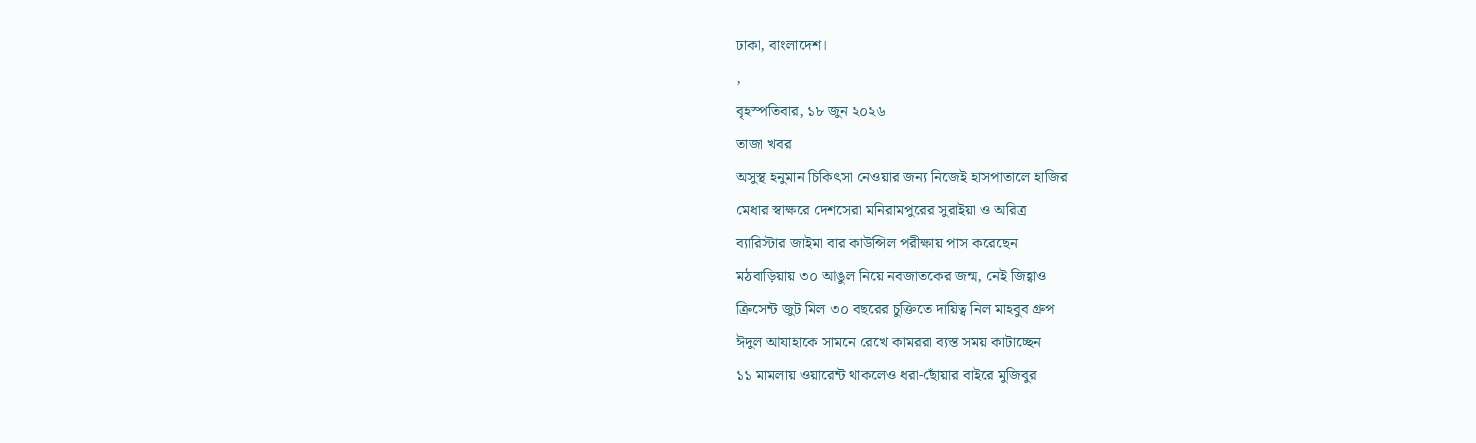ঢাকা, বাংলাদেশ।
,
বৃহস্পতিবার, ১৮ জুন ২০২৬
তাজা খবর
অসুস্থ হনুমান চিকিৎসা নেওয়ার জন্য নিজেই হাসপাতালে হাজির
মেধার স্বাক্ষরে দেশসেরা মনিরামপুরের সুরাইয়া ও অরিত্র
ব্যারিস্টার জাইমা বার কাউন্সিল পরীক্ষায় পাস করেছেন
মঠবাড়িয়ায় ৩০ আঙুল নিয়ে নবজাতকের জন্ম, নেই জিহ্বাও
ক্রিসেন্ট জুট মিল ৩০ বছরের চুক্তিতে দায়িত্ব নিল মাহবুব গ্রুপ
ঈদুল আযাহাকে সামনে রেখে কামররা ব্যস্ত সময় কাটাচ্ছেন
১১ মামলায় ওয়ারেন্ট থাকলেও ধরা-ছোঁয়ার বাইরে মুজিবুর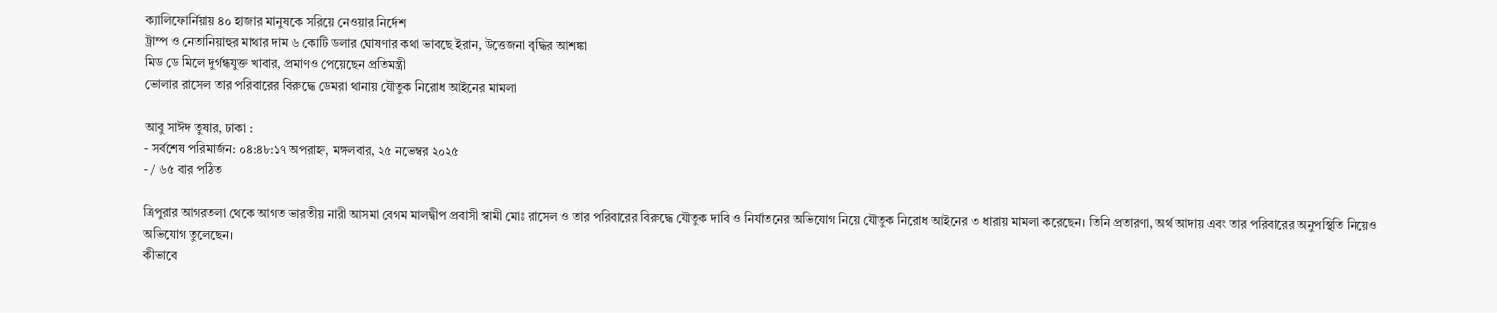ক্যালিফোর্নিয়ায় ৪০ হাজার মানুষকে সরিয়ে নেওয়ার নির্দেশ
ট্রাম্প ও নেতানিয়াহুর মাথার দাম ৬ কোটি ডলার ঘোষণার কথা ভাবছে ইরান, উত্তেজনা বৃদ্ধির আশঙ্কা
মিড ডে মিলে দুর্গন্ধযুক্ত খাবার, প্রমাণও পেয়েছেন প্রতিমন্ত্রী
ভোলার রাসেল তার পরিবারের বিরুদ্ধে ডেমরা থানায় যৌতুক নিরোধ আইনের মামলা

আবু সাঈদ তুষার, ঢাকা :
- সর্বশেষ পরিমার্জন: ০৪:৪৮:১৭ অপরাহ্ন, মঙ্গলবার, ২৫ নভেম্বর ২০২৫
- / ৬৫ বার পঠিত

ত্রিপুরার আগরতলা থেকে আগত ভারতীয় নারী আসমা বেগম মালদ্বীপ প্রবাসী স্বামী মোঃ রাসেল ও তার পরিবারের বিরুদ্ধে যৌতুক দাবি ও নির্যাতনের অভিযোগ নিয়ে যৌতুক নিরোধ আইনের ৩ ধারায় মামলা করেছেন। তিনি প্রতারণা, অর্থ আদায় এবং তার পরিবারের অনুপস্থিতি নিয়েও অভিযোগ তুলেছেন।
কীভাবে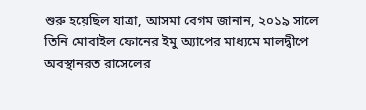শুরু হয়েছিল যাত্রা, আসমা বেগম জানান, ২০১৯ সালে তিনি মোবাইল ফোনের ইমু অ্যাপের মাধ্যমে মালদ্বীপে অবস্থানরত রাসেলের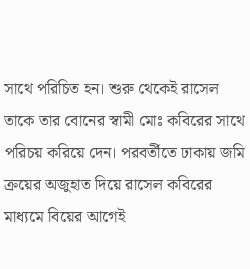সাথে পরিচিত হন। শুরু থেকেই রাসেল তাকে তার বোনের স্বামী মোঃ কবিরের সাথে পরিচয় করিয়ে দেন। পরবর্তীতে ঢাকায় জমি ক্রয়ের অজুহাত দিয়ে রাসেল কবিরের মাধ্যমে বিয়ের আগেই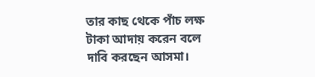তার কাছ থেকে পাঁচ লক্ষ টাকা আদায় করেন বলে দাবি করছেন আসমা।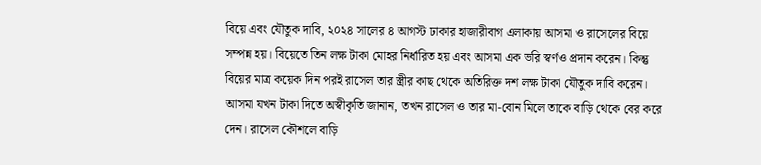বিয়ে এবং যৌতুক দাবি, ২০২৪ সালের ৪ আগস্ট ঢাকার হাজারীবাগ এলাকায় আসমা ও রাসেলের বিয়ে সম্পন্ন হয়। বিয়েতে তিন লক্ষ টাকা মোহর নির্ধারিত হয় এবং আসমা এক ভরি স্বর্ণও প্রদান করেন। কিন্তু বিয়ের মাত্র কয়েক দিন পরই রাসেল তার স্ত্রীর কাছ থেকে অতিরিক্ত দশ লক্ষ টাকা যৌতুক দাবি করেন।
আসমা যখন টাকা দিতে অস্বীকৃতি জানান, তখন রাসেল ও তার মা-বোন মিলে তাকে বাড়ি থেকে বের করে দেন। রাসেল কৌশলে বাড়ি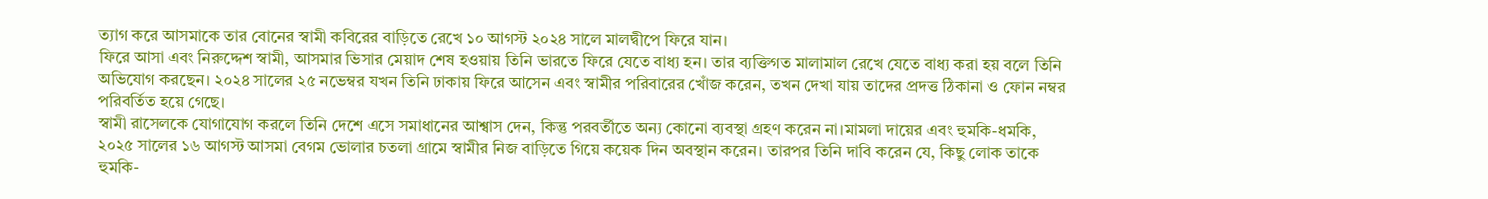ত্যাগ করে আসমাকে তার বোনের স্বামী কবিরের বাড়িতে রেখে ১০ আগস্ট ২০২৪ সালে মালদ্বীপে ফিরে যান।
ফিরে আসা এবং নিরুদ্দেশ স্বামী, আসমার ভিসার মেয়াদ শেষ হওয়ায় তিনি ভারতে ফিরে যেতে বাধ্য হন। তার ব্যক্তিগত মালামাল রেখে যেতে বাধ্য করা হয় বলে তিনি অভিযোগ করছেন। ২০২৪ সালের ২৫ নভেম্বর যখন তিনি ঢাকায় ফিরে আসেন এবং স্বামীর পরিবারের খোঁজ করেন, তখন দেখা যায় তাদের প্রদত্ত ঠিকানা ও ফোন নম্বর পরিবর্তিত হয়ে গেছে।
স্বামী রাসেলকে যোগাযোগ করলে তিনি দেশে এসে সমাধানের আশ্বাস দেন, কিন্তু পরবর্তীতে অন্য কোনো ব্যবস্থা গ্রহণ করেন না।মামলা দায়ের এবং হুমকি-ধমকি, ২০২৫ সালের ১৬ আগস্ট আসমা বেগম ভোলার চতলা গ্রামে স্বামীর নিজ বাড়িতে গিয়ে কয়েক দিন অবস্থান করেন। তারপর তিনি দাবি করেন যে, কিছু লোক তাকে হুমকি-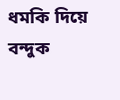ধমকি দিয়ে বন্দুক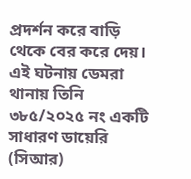প্রদর্শন করে বাড়ি থেকে বের করে দেয়। এই ঘটনায় ডেমরা থানায় তিনি ৩৮৫/২০২৫ নং একটি সাধারণ ডায়েরি (সিআর)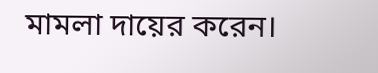মামলা দায়ের করেন।